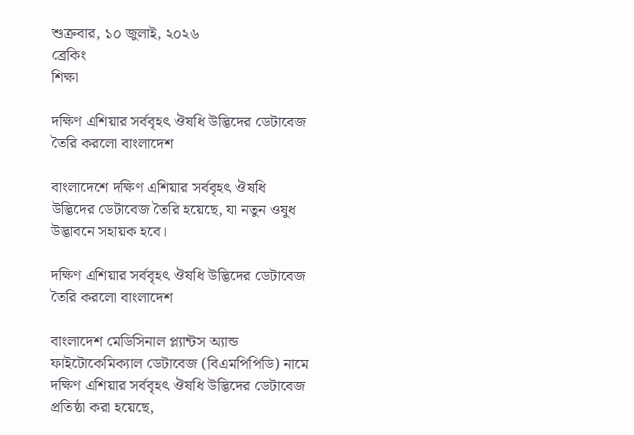শুক্রবার, ১০ জুলাই, ২০২৬
ব্রেকিং
শিক্ষা

দক্ষিণ এশিয়ার সর্ববৃহৎ ঔষধি উদ্ভিদের ডেটাবেজ তৈরি করলো বাংলাদেশ

বাংলাদেশে দক্ষিণ এশিয়ার সর্ববৃহৎ ঔষধি উদ্ভিদের ডেটাবেজ তৈরি হয়েছে, যা নতুন ওষুধ উদ্ভাবনে সহায়ক হবে।

দক্ষিণ এশিয়ার সর্ববৃহৎ ঔষধি উদ্ভিদের ডেটাবেজ তৈরি করলো বাংলাদেশ

বাংলাদেশ মেডিসিনাল প্ল্যান্টস অ্যান্ড ফাইটোকেমিক্যাল ডেটাবেজ (বিএমপিপিডি) নামে দক্ষিণ এশিয়ার সর্ববৃহৎ ঔষধি উদ্ভিদের ডেটাবেজ প্রতিষ্ঠা করা হয়েছে,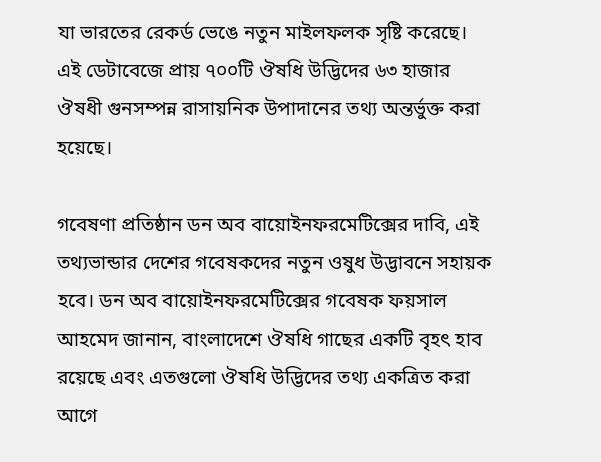যা ভারতের রেকর্ড ভেঙে নতুন মাইলফলক সৃষ্টি করেছে। এই ডেটাবেজে প্রায় ৭০০টি ঔষধি উদ্ভিদের ৬৩ হাজার ঔষধী গুনসম্পন্ন রাসায়নিক উপাদানের তথ্য অন্তর্ভুক্ত করা হয়েছে।

গবেষণা প্রতিষ্ঠান ডন অব বায়োইনফরমেটিক্সের দাবি, এই তথ্যভান্ডার দেশের গবেষকদের নতুন ওষুধ উদ্ভাবনে সহায়ক হবে। ডন অব বায়োইনফরমেটিক্সের গবেষক ফয়সাল আহমেদ জানান, বাংলাদেশে ঔষধি গাছের একটি বৃহৎ হাব রয়েছে এবং এতগুলো ঔষধি উদ্ভিদের তথ্য একত্রিত করা আগে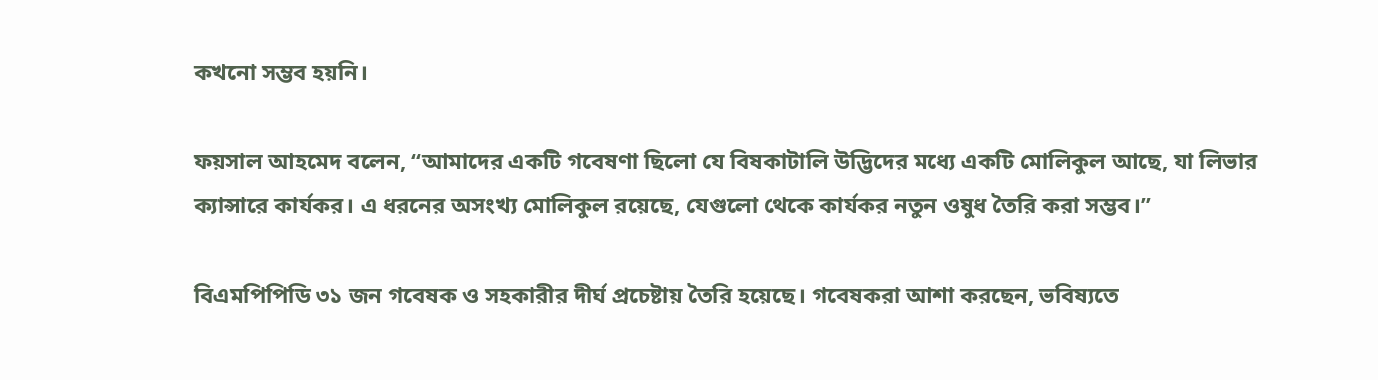কখনো সম্ভব হয়নি।

ফয়সাল আহমেদ বলেন, “আমাদের একটি গবেষণা ছিলো যে বিষকাটালি উদ্ভিদের মধ্যে একটি মোলিকুল আছে, যা লিভার ক্যান্সারে কার্যকর। এ ধরনের অসংখ্য মোলিকুল রয়েছে, যেগুলো থেকে কার্যকর নতুন ওষুধ তৈরি করা সম্ভব।”

বিএমপিপিডি ৩১ জন গবেষক ও সহকারীর দীর্ঘ প্রচেষ্টায় তৈরি হয়েছে। গবেষকরা আশা করছেন, ভবিষ্যতে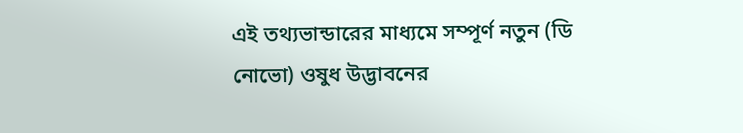এই তথ্যভান্ডারের মাধ্যমে সম্পূর্ণ নতুন (ডি নোভো) ওষুধ উদ্ভাবনের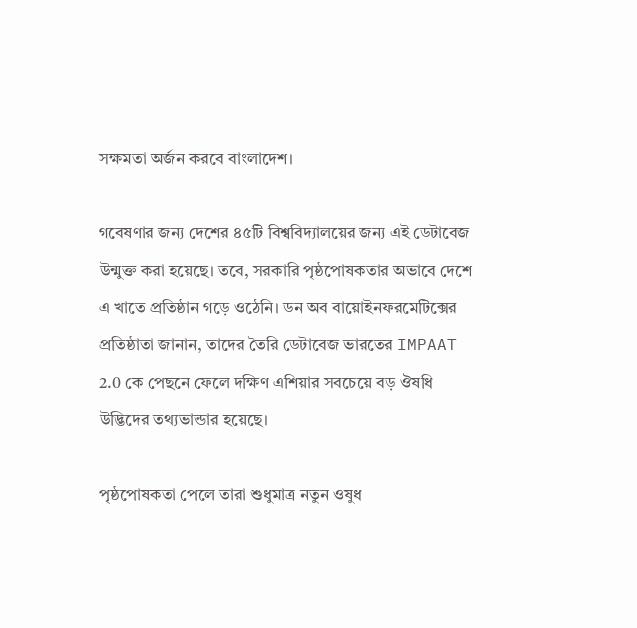সক্ষমতা অর্জন করবে বাংলাদেশ।

গবেষণার জন্য দেশের ৪৫টি বিশ্ববিদ্যালয়ের জন্য এই ডেটাবেজ উন্মুক্ত করা হয়েছে। তবে, সরকারি পৃষ্ঠপোষকতার অভাবে দেশে এ খাতে প্রতিষ্ঠান গড়ে ওঠেনি। ডন অব বায়োইনফরমেটিক্সের প্রতিষ্ঠাতা জানান, তাদের তৈরি ডেটাবেজ ভারতের IMPAAT 2.0 কে পেছনে ফেলে দক্ষিণ এশিয়ার সবচেয়ে বড় ঔষধি উদ্ভিদের তথ্যভান্ডার হয়েছে।

পৃষ্ঠপোষকতা পেলে তারা শুধুমাত্র নতুন ওষুধ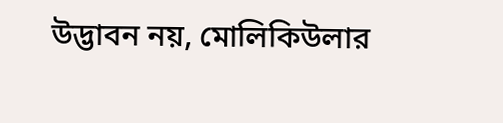উদ্ভাবন নয়, মোলিকিউলার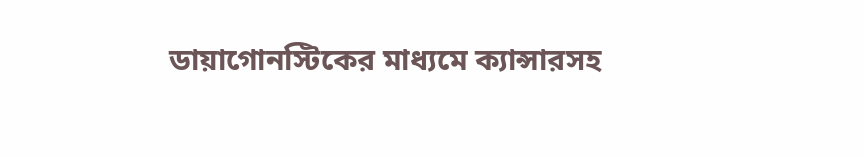ডায়াগোনস্টিকের মাধ্যমে ক্যান্সারসহ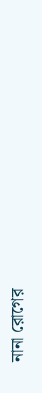নানা রোগের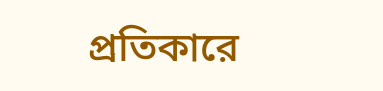প্রতিকারে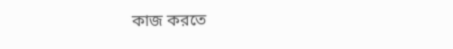কাজ করতে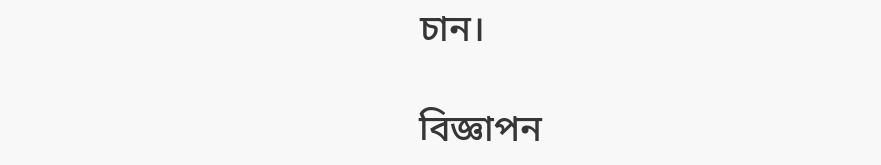চান।

বিজ্ঞাপন